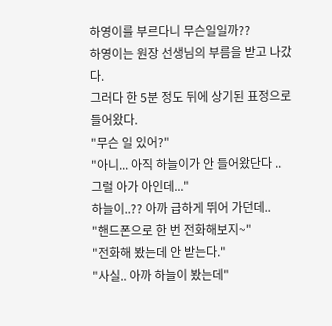하영이를 부르다니 무슨일일까??
하영이는 원장 선생님의 부름을 받고 나갔다.
그러다 한 5분 정도 뒤에 상기된 표정으로 들어왔다.
"무슨 일 있어?"
"아니... 아직 하늘이가 안 들어왔단다 ..
그럴 아가 아인데..."
하늘이..?? 아까 급하게 뛰어 가던데..
"핸드폰으로 한 번 전화해보지~"
"전화해 봤는데 안 받는다."
"사실.. 아까 하늘이 봤는데"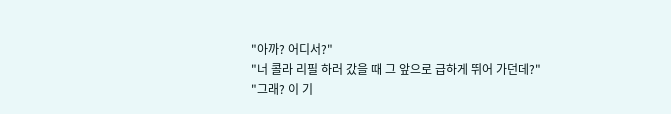"아까? 어디서?"
"너 콜라 리필 하러 갔을 때 그 앞으로 급하게 뛰어 가던데?"
"그래? 이 기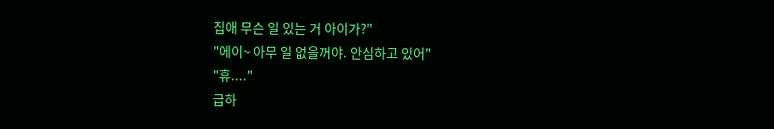집애 무슨 일 있는 거 아이가?"
"에이~ 아무 일 없을꺼야. 안심하고 있어"
"휴...."
급하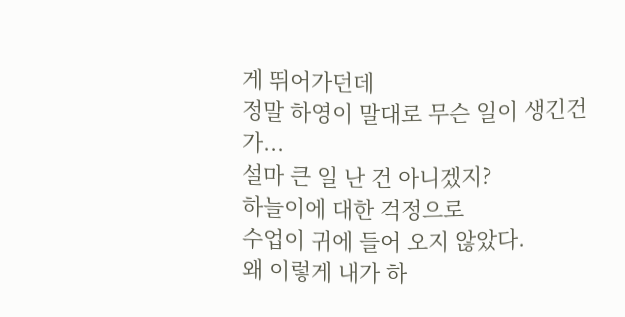게 뛰어가던데
정말 하영이 말대로 무슨 일이 생긴건가...
설마 큰 일 난 건 아니겠지?
하늘이에 대한 걱정으로
수업이 귀에 들어 오지 않았다.
왜 이렇게 내가 하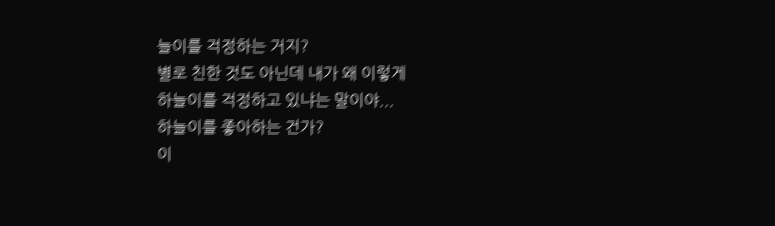늘이를 걱정하는 거지?
별로 친한 것도 아닌데 내가 왜 이렇게
하늘이를 걱정하고 있냐는 말이야...
하늘이를 좋아하는 건가?
이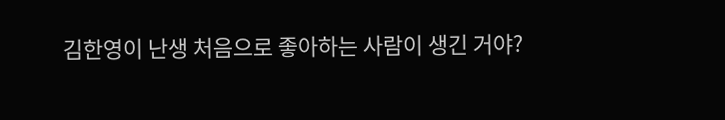김한영이 난생 처음으로 좋아하는 사람이 생긴 거야?